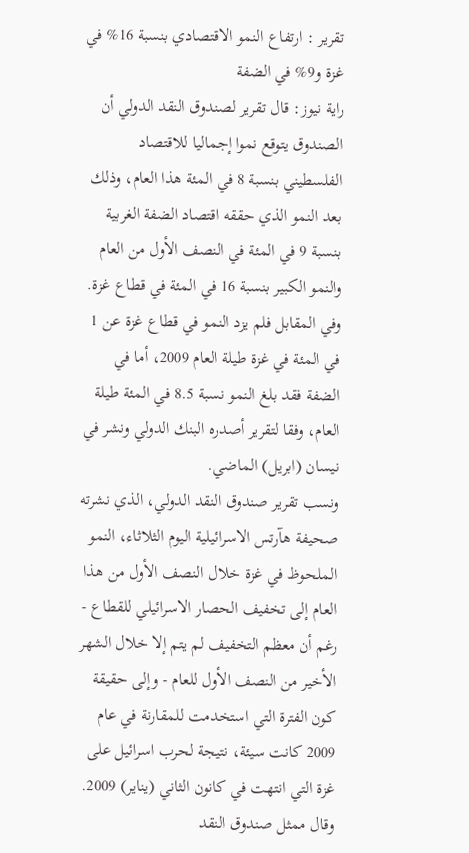تقرير : ارتفاع النمو الاقتصادي بنسبة 16% في غزة و9% في الضفة
راية نيوز: قال تقرير لصندوق النقد الدولي أن الصندوق يتوقع نموا إجماليا للاقتصاد الفلسطيني بنسبة 8 في المئة هذا العام، وذلك بعد النمو الذي حققه اقتصاد الضفة الغربية بنسبة 9 في المئة في النصف الأول من العام والنمو الكبير بنسبة 16 في المئة في قطاع غزة.
وفي المقابل فلم يزد النمو في قطاع غزة عن 1 في المئة في غزة طيلة العام 2009، أما في الضفة فقد بلغ النمو نسبة 8.5 في المئة طيلة العام، وفقا لتقرير أصدره البنك الدولي ونشر في نيسان (ابريل) الماضي.
ونسب تقرير صندوق النقد الدولي، الذي نشرته صحيفة هآرتس الاسرائيلية اليوم الثلاثاء، النمو الملحوظ في غزة خلال النصف الأول من هذا العام إلى تخفيف الحصار الاسرائيلي للقطاع - رغم أن معظم التخفيف لم يتم إلا خلال الشهر الأخير من النصف الأول للعام - وإلى حقيقة كون الفترة التي استخدمت للمقارنة في عام 2009 كانت سيئة، نتيجة لحرب اسرائيل على غزة التي انتهت في كانون الثاني (يناير) 2009.
وقال ممثل صندوق النقد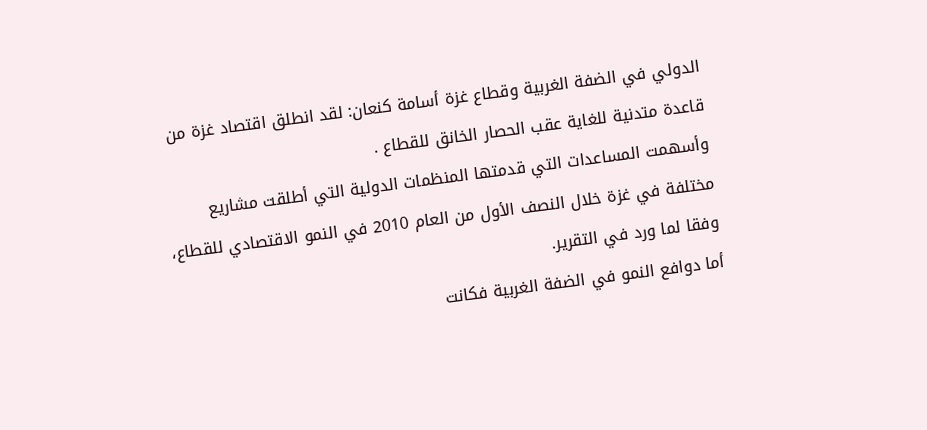الدولي في الضفة الغربية وقطاع غزة أسامة كنعان: لقد انطلق اقتصاد غزة من قاعدة متدنية للغاية عقب الحصار الخانق للقطاع .
وأسهمت المساعدات التي قدمتها المنظمات الدولية التي أطلقت مشاريع مختلفة في غزة خلال النصف الأول من العام 2010 في النمو الاقتصادي للقطاع، وفقا لما ورد في التقرير.
أما دوافع النمو في الضفة الغربية فكانت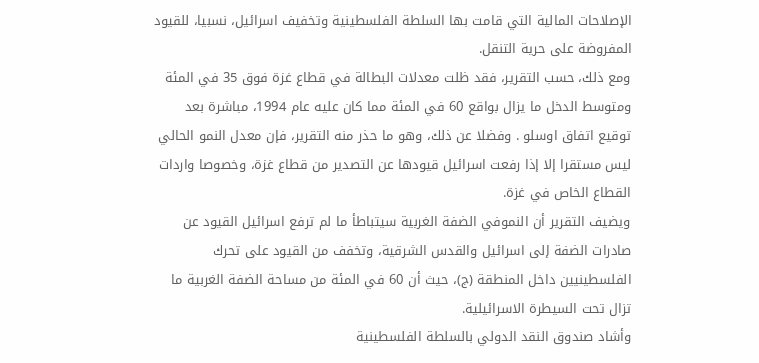الإصلاحات المالية التي قامت بها السلطة الفلسطينية وتخفيف اسرائيل، نسبيا، للقيود المفروضة على حرية التنقل.
ومع ذلك، حسب التقرير، فقد ظلت معدلات البطالة في قطاع غزة فوق 35 في المئة ومتوسط الدخل ما يزال بواقع 60 في المئة مما كان عليه عام 1994، مباشرة بعد توقيع اتفاق اوسلو . وفضلا عن ذلك، وهو ما حذر منه التقرير، فإن معدل النمو الحالي ليس مستقرا إلا إذا رفعت اسرائيل قيودها عن التصدير من قطاع غزة، وخصوصا واردات القطاع الخاص في غزة.
ويضيف التقرير أن النموفي الضفة الغربية سيتباطأ ما لم ترفع اسرائيل القيود عن صادرات الضفة إلى اسرائيل والقدس الشرقية، وتخفف من القيود على تحرك الفلسطينيين داخل المنطقة (ج)، حيث أن 60 في المئة من مساحة الضفة الغربية ما تزال تحت السيطرة الاسرائيلية.
وأشاد صندوق النقد الدولي بالسلطة الفلسطينية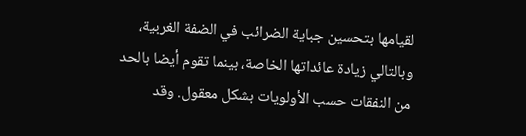لقيامها بتحسين جباية الضرائب في الضفة الغربية، وبالتالي زيادة عائداتها الخاصة، بينما تقوم أيضا بالحد من النفقات حسب الأولويات بشكل معقول. وقد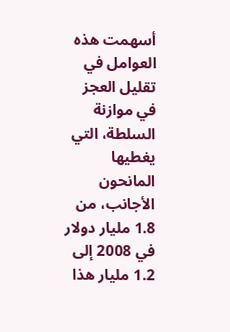أسهمت هذه العوامل في تقليل العجز في موازنة السلطة، التي يغطيها المانحون الأجانب، من 1.8 مليار دولار في 2008 إلى 1.2 مليار هذا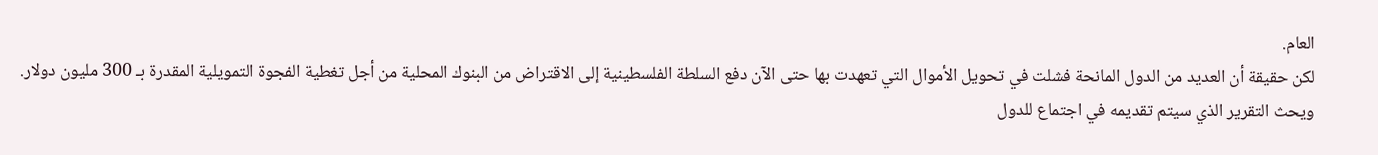العام.
لكن حقيقة أن العديد من الدول المانحة فشلت في تحويل الأموال التي تعهدت بها حتى الآن دفع السلطة الفلسطينية إلى الاقتراض من البنوك المحلية من أجل تغطية الفجوة التمويلية المقدرة بـ 300 مليون دولار.
ويحث التقرير الذي سيتم تقديمه في اجتماع للدول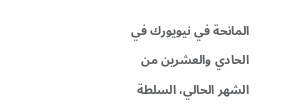المانحة في نيويورك في الحادي والعشرين من الشهر الحالي، السلطة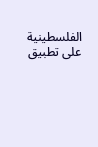الفلسطينية على تطبيق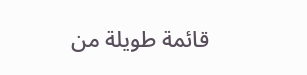قائمة طويلة من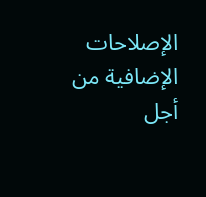الإصلاحات الإضافية من أجل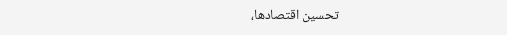تحسين اقتصادها،